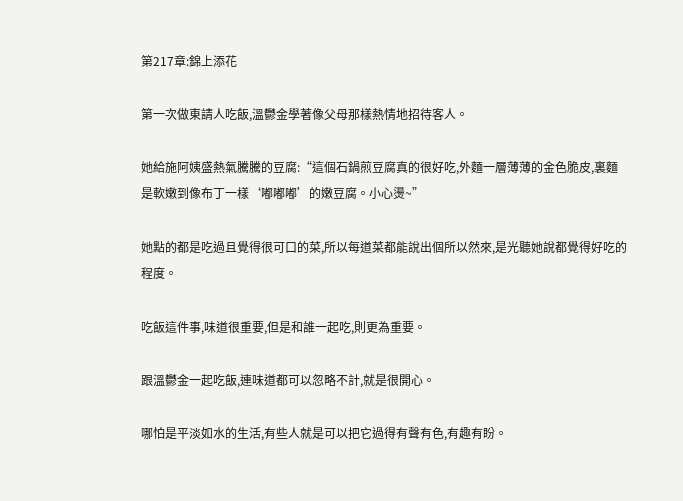第217章:錦上添花

第一次做東請人吃飯,溫鬱金學著像父母那樣熱情地招待客人。

她給施阿姨盛熱氣騰騰的豆腐:“這個石鍋煎豆腐真的很好吃,外麵一層薄薄的金色脆皮,裏麵是軟嫩到像布丁一樣‘嘟嘟嘟’的嫩豆腐。小心燙~”

她點的都是吃過且覺得很可口的菜,所以每道菜都能說出個所以然來,是光聽她說都覺得好吃的程度。

吃飯這件事,味道很重要,但是和誰一起吃,則更為重要。

跟溫鬱金一起吃飯,連味道都可以忽略不計,就是很開心。

哪怕是平淡如水的生活,有些人就是可以把它過得有聲有色,有趣有盼。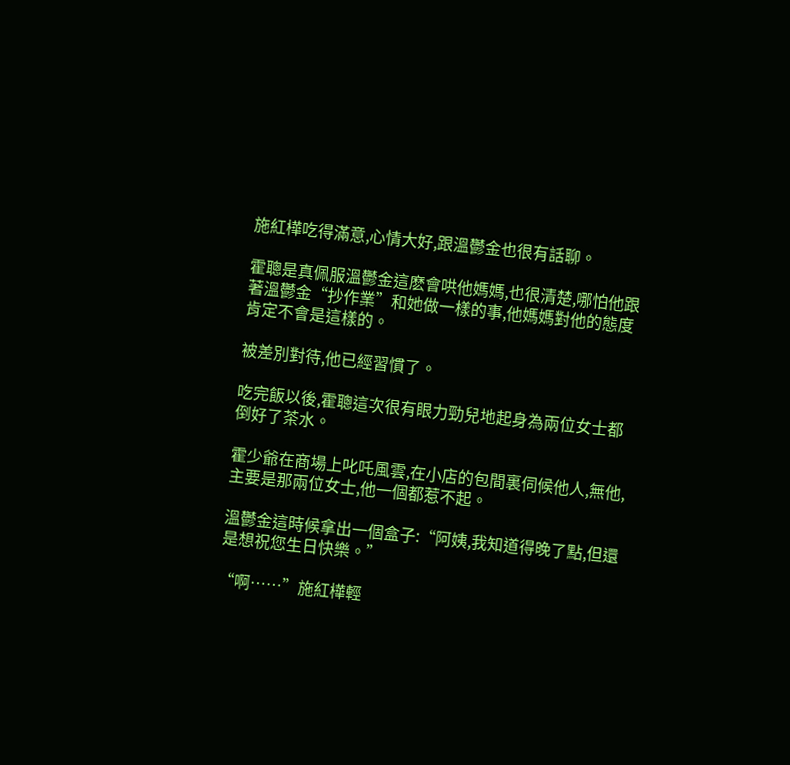施紅樺吃得滿意,心情大好,跟溫鬱金也很有話聊。

霍聰是真佩服溫鬱金這麽會哄他媽媽,也很清楚,哪怕他跟著溫鬱金“抄作業”和她做一樣的事,他媽媽對他的態度肯定不會是這樣的。

被差別對待,他已經習慣了。

吃完飯以後,霍聰這次很有眼力勁兒地起身為兩位女士都倒好了茶水。

霍少爺在商場上叱吒風雲,在小店的包間裏伺候他人,無他,主要是那兩位女士,他一個都惹不起。

溫鬱金這時候拿出一個盒子:“阿姨,我知道得晚了點,但還是想祝您生日快樂。”

“啊……”施紅樺輕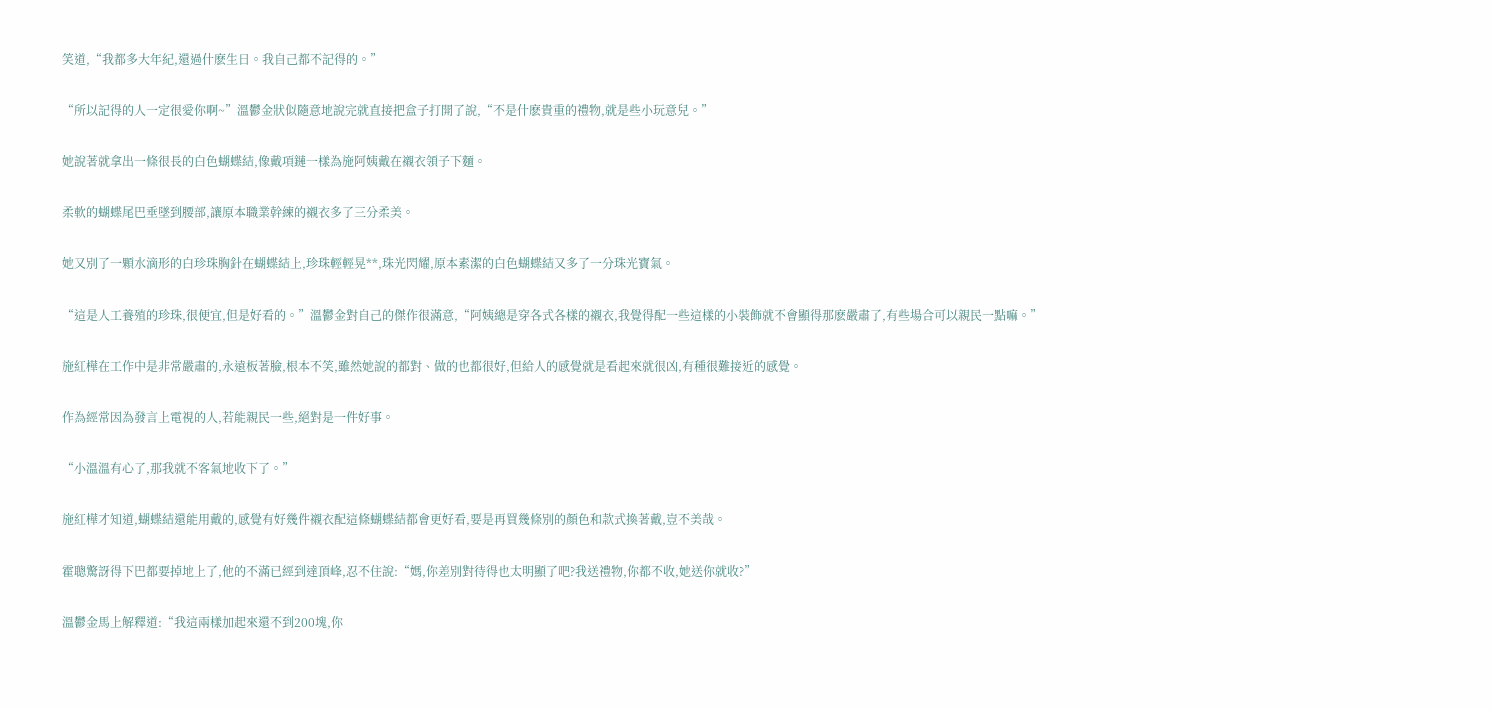笑道,“我都多大年紀,還過什麽生日。我自己都不記得的。”

“所以記得的人一定很愛你啊~”溫鬱金狀似隨意地說完就直接把盒子打開了說,“不是什麽貴重的禮物,就是些小玩意兒。”

她說著就拿出一條很長的白色蝴蝶結,像戴項鏈一樣為施阿姨戴在襯衣領子下麵。

柔軟的蝴蝶尾巴垂墜到腰部,讓原本職業幹練的襯衣多了三分柔美。

她又別了一顆水滴形的白珍珠胸針在蝴蝶結上,珍珠輕輕晃**,珠光閃耀,原本素潔的白色蝴蝶結又多了一分珠光寶氣。

“這是人工養殖的珍珠,很便宜,但是好看的。”溫鬱金對自己的傑作很滿意,“阿姨總是穿各式各樣的襯衣,我覺得配一些這樣的小裝飾就不會顯得那麽嚴肅了,有些場合可以親民一點嘛。”

施紅樺在工作中是非常嚴肅的,永遠板著臉,根本不笑,雖然她說的都對、做的也都很好,但給人的感覺就是看起來就很凶,有種很難接近的感覺。

作為經常因為發言上電視的人,若能親民一些,絕對是一件好事。

“小溫溫有心了,那我就不客氣地收下了。”

施紅樺才知道,蝴蝶結還能用戴的,感覺有好幾件襯衣配這條蝴蝶結都會更好看,要是再買幾條別的顏色和款式換著戴,豈不美哉。

霍聰驚訝得下巴都要掉地上了,他的不滿已經到達頂峰,忍不住說:“媽,你差別對待得也太明顯了吧?我送禮物,你都不收,她送你就收?”

溫鬱金馬上解釋道:“我這兩樣加起來還不到200塊,你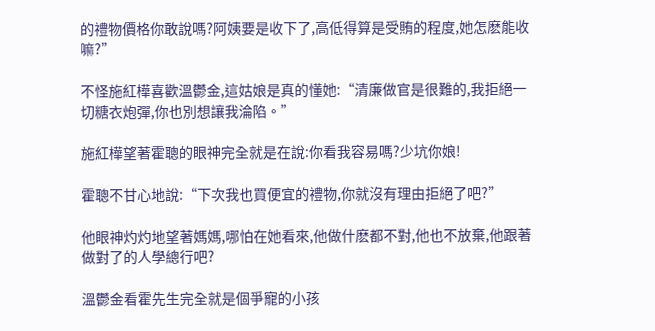的禮物價格你敢說嗎?阿姨要是收下了,高低得算是受賄的程度,她怎麽能收嘛?”

不怪施紅樺喜歡溫鬱金,這姑娘是真的懂她:“清廉做官是很難的,我拒絕一切糖衣炮彈,你也別想讓我淪陷。”

施紅樺望著霍聰的眼神完全就是在說:你看我容易嗎?少坑你娘!

霍聰不甘心地說:“下次我也買便宜的禮物,你就沒有理由拒絕了吧?”

他眼神灼灼地望著媽媽,哪怕在她看來,他做什麽都不對,他也不放棄,他跟著做對了的人學總行吧?

溫鬱金看霍先生完全就是個爭寵的小孩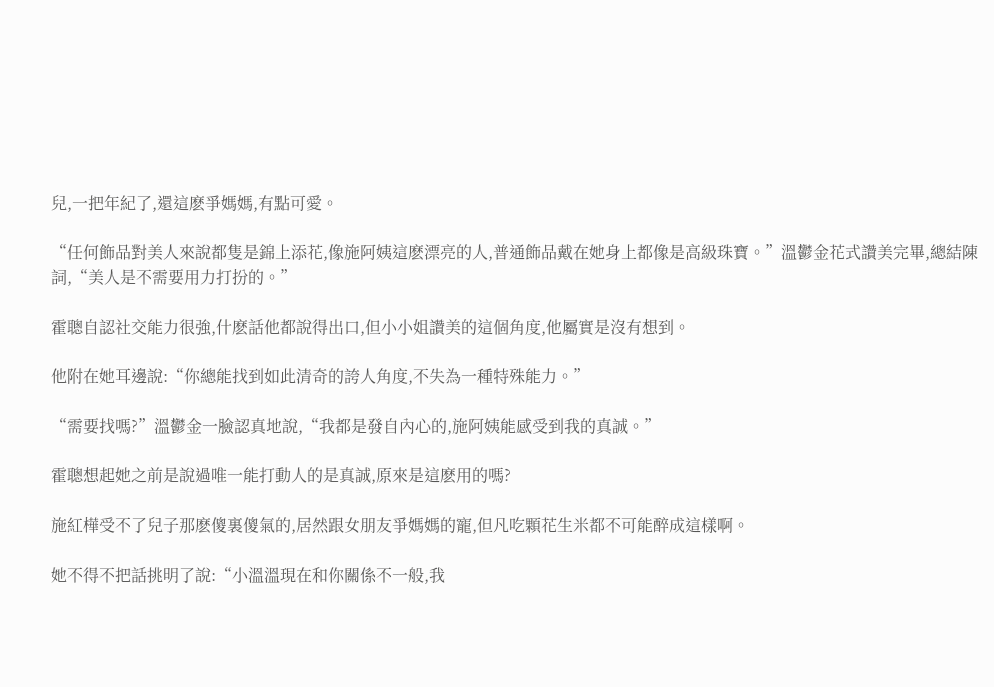兒,一把年紀了,還這麽爭媽媽,有點可愛。

“任何飾品對美人來說都隻是錦上添花,像施阿姨這麽漂亮的人,普通飾品戴在她身上都像是高級珠寶。”溫鬱金花式讚美完畢,總結陳詞,“美人是不需要用力打扮的。”

霍聰自認社交能力很強,什麽話他都說得出口,但小小姐讚美的這個角度,他屬實是沒有想到。

他附在她耳邊說:“你總能找到如此清奇的誇人角度,不失為一種特殊能力。”

“需要找嗎?”溫鬱金一臉認真地說,“我都是發自內心的,施阿姨能感受到我的真誠。”

霍聰想起她之前是說過唯一能打動人的是真誠,原來是這麽用的嗎?

施紅樺受不了兒子那麽傻裏傻氣的,居然跟女朋友爭媽媽的寵,但凡吃顆花生米都不可能醉成這樣啊。

她不得不把話挑明了說:“小溫溫現在和你關係不一般,我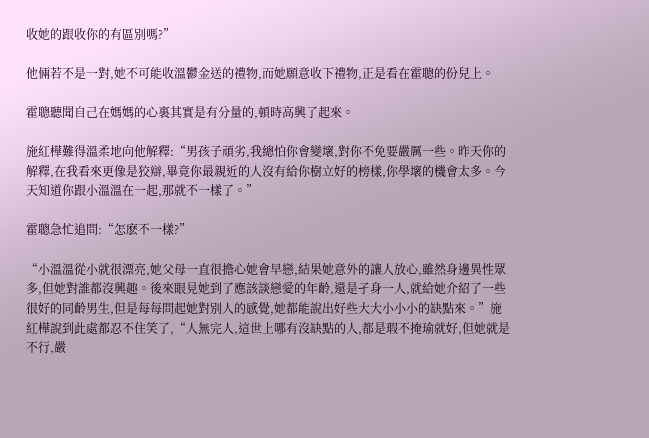收她的跟收你的有區別嗎?”

他倆若不是一對,她不可能收溫鬱金送的禮物,而她願意收下禮物,正是看在霍聰的份兒上。

霍聰聽聞自己在媽媽的心裏其實是有分量的,頓時高興了起來。

施紅樺難得溫柔地向他解釋:“男孩子頑劣,我總怕你會變壞,對你不免要嚴厲一些。昨天你的解釋,在我看來更像是狡辯,畢竟你最親近的人沒有給你樹立好的榜樣,你學壞的機會太多。今天知道你跟小溫溫在一起,那就不一樣了。”

霍聰急忙追問:“怎麽不一樣?”

“小溫溫從小就很漂亮,她父母一直很擔心她會早戀,結果她意外的讓人放心,雖然身邊異性眾多,但她對誰都沒興趣。後來眼見她到了應該談戀愛的年齡,還是孑身一人,就給她介紹了一些很好的同齡男生,但是每每問起她對別人的感覺,她都能說出好些大大小小小的缺點來。”施紅樺說到此處都忍不住笑了,“人無完人,這世上哪有沒缺點的人,都是瑕不掩瑜就好,但她就是不行,嚴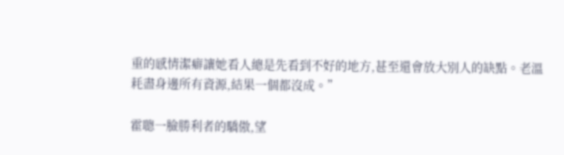重的感情潔癖讓她看人總是先看到不好的地方,甚至還會放大別人的缺點。老溫耗盡身邊所有資源,結果一個都沒成。”

霍聰一臉勝利者的驕傲,望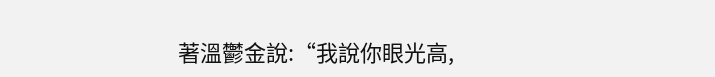著溫鬱金說:“我說你眼光高,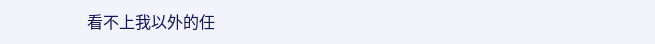看不上我以外的任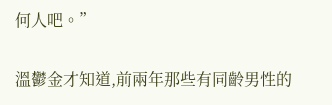何人吧。”

溫鬱金才知道,前兩年那些有同齡男性的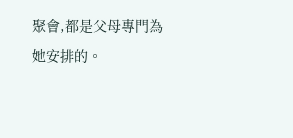聚會,都是父母專門為她安排的。